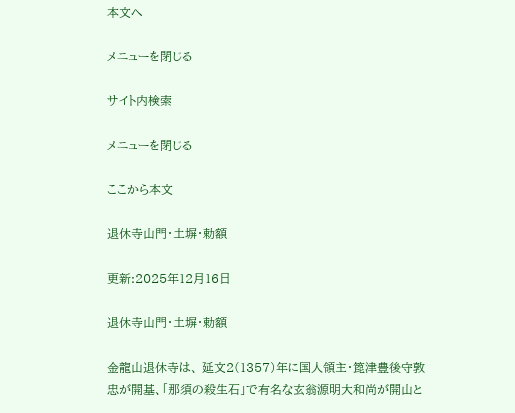本文へ

メニューを閉じる

サイト内検索

メニューを閉じる

ここから本文

退休寺山門・土塀・勅額

更新:2025年12月16日

退休寺山門・土塀・勅額

金龍山退休寺は、 延文2(1357)年に国人領主・箆津豊後守敦忠が開基、「那須の殺生石」で有名な玄翁源明大和尚が開山と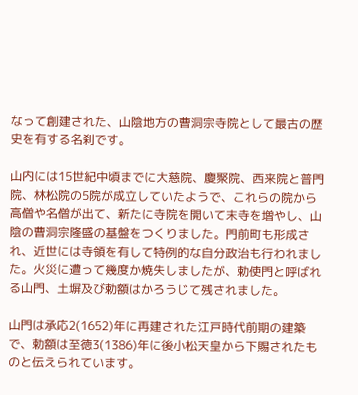なって創建された、山陰地方の曹洞宗寺院として最古の歴史を有する名刹です。

山内には15世紀中頃までに大慈院、慶聚院、西来院と普門院、林松院の5院が成立していたようで、これらの院から高僧や名僧が出て、新たに寺院を開いて末寺を増やし、山陰の曹洞宗隆盛の基盤をつくりました。門前町も形成され、近世には寺領を有して特例的な自分政治も行われました。火災に遭って幾度か焼失しましたが、勅使門と呼ばれる山門、土塀及び勅額はかろうじて残されました。

山門は承応2(1652)年に再建された江戸時代前期の建築で、勅額は至徳3(1386)年に後小松天皇から下賜されたものと伝えられています。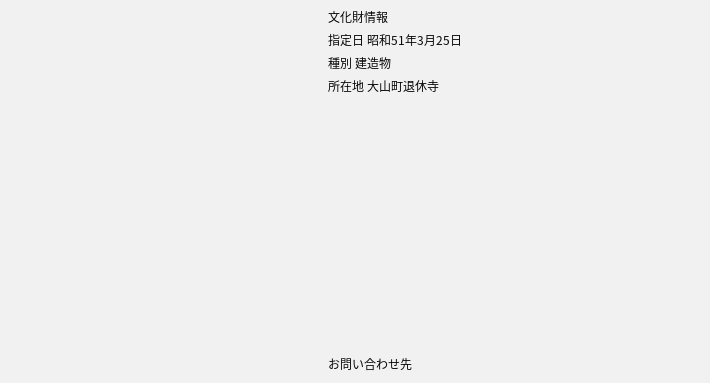文化財情報
指定日 昭和51年3月25日
種別 建造物
所在地 大山町退休寺











お問い合わせ先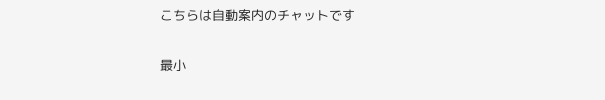こちらは自動案内のチャットです

最小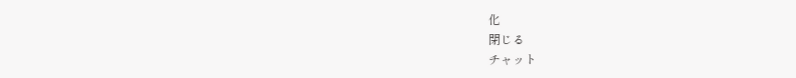化
閉じる
チャット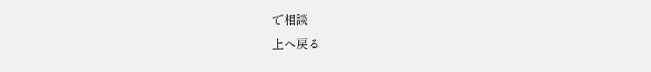で相談
上へ戻る